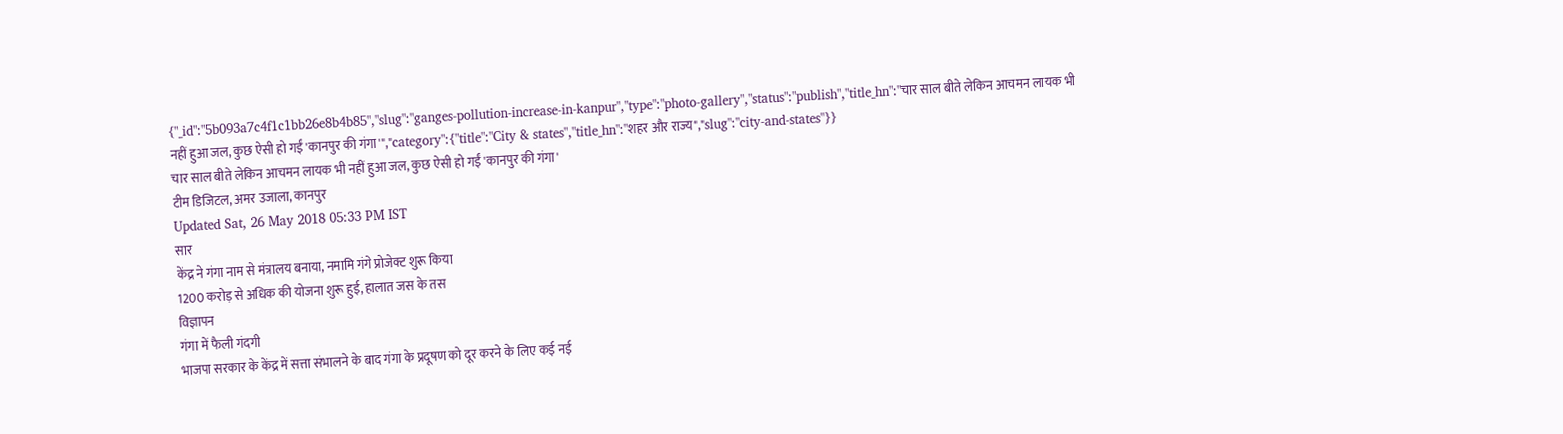{"_id":"5b093a7c4f1c1bb26e8b4b85","slug":"ganges-pollution-increase-in-kanpur","type":"photo-gallery","status":"publish","title_hn":"चार साल बीते लेकिन आचमन लायक भी नहीं हुआ जल, कुछ ऐसी हो गईं 'कानपुर की गंगा'","category":{"title":"City & states","title_hn":"शहर और राज्य","slug":"city-and-states"}}
चार साल बीते लेकिन आचमन लायक भी नहीं हुआ जल, कुछ ऐसी हो गईं 'कानपुर की गंगा'
टीम डिजिटल, अमर उजाला, कानपुर
Updated Sat, 26 May 2018 05:33 PM IST
सार
केंद्र ने गंगा नाम से मंत्रालय बनाया, नमामि गंगे प्रोजेक्ट शुरू किया
1200 करोड़ से अधिक की योजना शुरू हुई, हालात जस के तस
विज्ञापन
गंगा में फैली गंदगी
भाजपा सरकार के केंद्र में सत्ता संभालने के बाद गंगा के प्रदूषण को दूर करने के लिए कई नई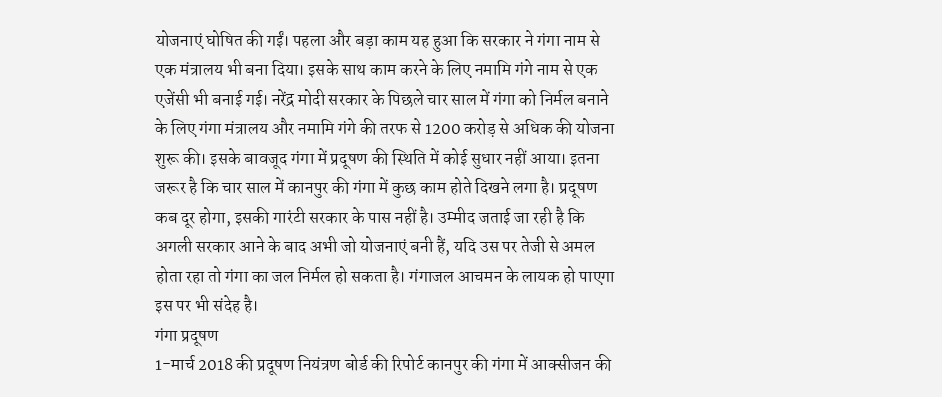योजनाएं घोषित की गईं। पहला और बड़ा काम यह हुआ कि सरकार ने गंगा नाम से एक मंत्रालय भी बना दिया। इसके साथ काम करने के लिए नमामि गंगे नाम से एक एजेंसी भी बनाई गई। नरेंद्र मोदी सरकार के पिछले चार साल में गंगा को निर्मल बनाने के लिए गंगा मंत्रालय और नमामि गंगे की तरफ से 1200 करोड़ से अधिक की योजना शुरू की। इसके बावजूद गंगा में प्रदूषण की स्थिति में कोई सुधार नहीं आया। इतना जरूर है कि चार साल में कानपुर की गंगा में कुछ काम होते दिखने लगा है। प्रदूषण कब दूर होगा, इसकी गारंटी सरकार के पास नहीं है। उम्मीद जताई जा रही है कि अगली सरकार आने के बाद अभी जो योजनाएं बनी हैं, यदि उस पर तेजी से अमल होता रहा तो गंगा का जल निर्मल हो सकता है। गंगाजल आचमन के लायक हो पाएगा इस पर भी संदेह है।
गंगा प्रदूषण
1-मार्च 2018 की प्रदूषण नियंत्रण बोर्ड की रिपोर्ट कानपुर की गंगा में आक्सीजन की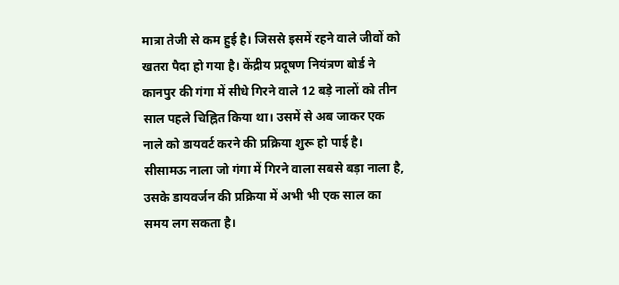मात्रा तेजी से कम हुई है। जिससे इसमें रहने वाले जीवों को खतरा पैदा हो गया है। केंद्रीय प्रदूषण नियंत्रण बोर्ड ने कानपुर की गंगा में सीधे गिरने वाले 12 बड़े नालों को तीन साल पहले चिह्नित किया था। उसमें से अब जाकर एक नाले को डायवर्ट करने की प्रक्रिया शुरू हो पाई है। सीसामऊ नाला जो गंगा में गिरने वाला सबसे बड़ा नाला है, उसके डायवर्जन की प्रक्रिया में अभी भी एक साल का समय लग सकता है।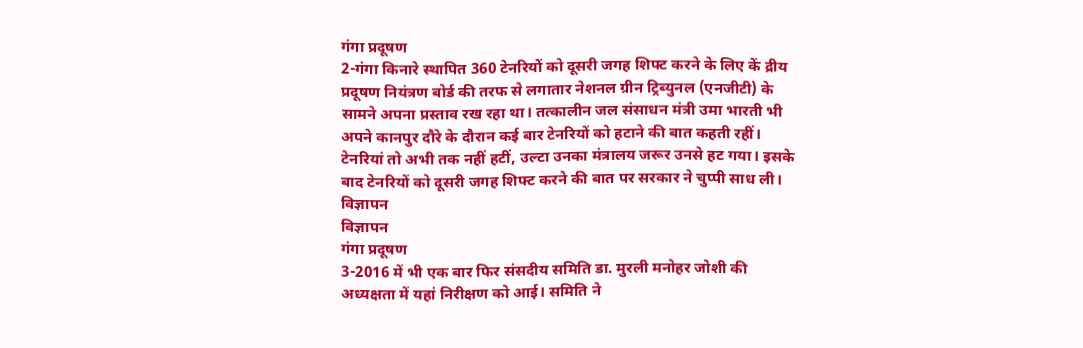गंगा प्रदूषण
2-गंगा किनारे स्थापित 360 टेनरियों को दूसरी जगह शिफ्ट करने के लिए कें द्रीय प्रदूषण नियंत्रण बोर्ड की तरफ से लगातार नेशनल ग्रीन ट्रिब्युनल (एनजीटी) के सामने अपना प्रस्ताव रख रहा था। तत्कालीन जल संसाधन मंत्री उमा भारती भी अपने कानपुर दौरे के दौरान कई बार टेनरियों को हटाने की बात कहती रहीं। टेनरियां तो अभी तक नहीं हटीं, उल्टा उनका मंत्रालय जरूर उनसे हट गया। इसके बाद टेनरियों को दूसरी जगह शिफ्ट करने की बात पर सरकार ने चुप्पी साध ली।
विज्ञापन
विज्ञापन
गंगा प्रदूषण
3-2016 में भी एक बार फिर संसदीय समिति डा. मुरली मनोहर जोशी की अध्यक्षता में यहां निरीक्षण को आई। समिति ने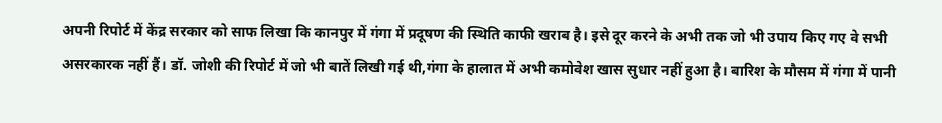अपनी रिपोर्ट में केंद्र सरकार को साफ लिखा कि कानपुर में गंगा में प्रदूषण की स्थिति काफी खराब है। इसे दूर करने के अभी तक जो भी उपाय किए गए वे सभी असरकारक नहीं हैं। डॉ. जोशी की रिपोर्ट में जो भी बातें लिखी गई थी,गंगा के हालात में अभी कमोवेश खास सुधार नहीं हुआ है। बारिश के मौसम में गंगा में पानी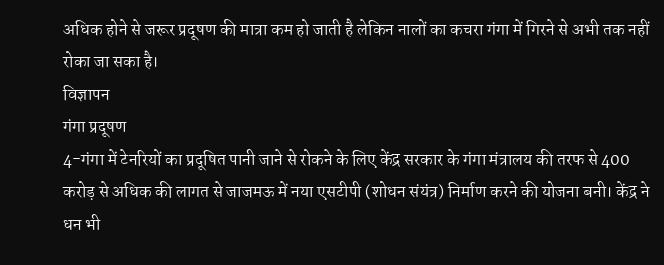अधिक होने से जरूर प्रदूषण की मात्रा कम हो जाती है लेकिन नालों का कचरा गंगा में गिरने से अभी तक नहीं रोका जा सका है।
विज्ञापन
गंगा प्रदूषण
4-गंगा में टेनरियों का प्रदूषित पानी जाने से रोकने के लिए केंद्र सरकार के गंगा मंत्रालय की तरफ से 400 करोड़ से अधिक की लागत से जाजमऊ में नया एसटीपी (शोधन संयंत्र) निर्माण करने की योजना बनी। केंद्र ने धन भी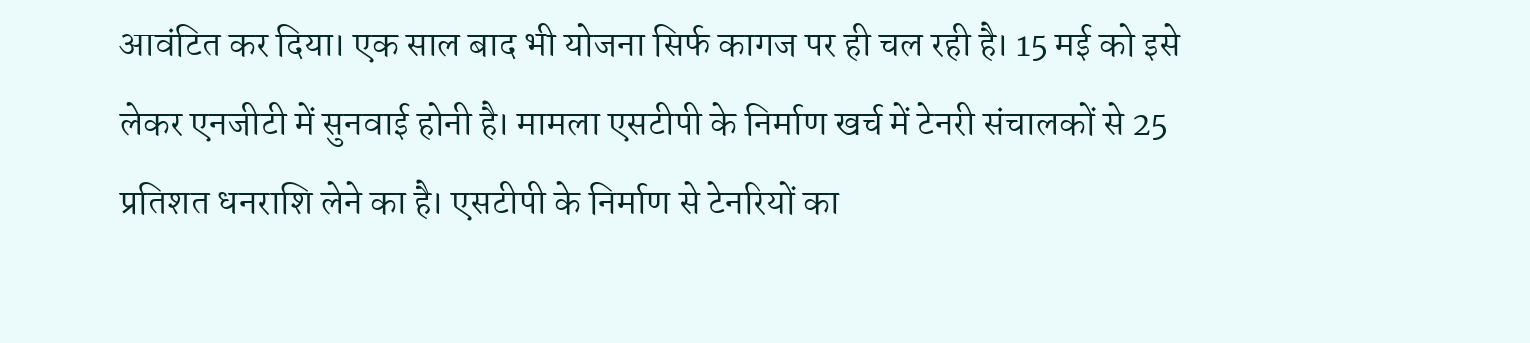आवंटित कर दिया। एक साल बाद भी योजना सिर्फ कागज पर ही चल रही है। 15 मई को इसे लेकर एनजीटी में सुनवाई होनी है। मामला एसटीपी के निर्माण खर्च में टेनरी संचालकों से 25 प्रतिशत धनराशि लेने का है। एसटीपी के निर्माण से टेनरियों का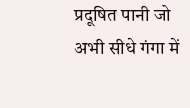प्रदूषित पानी जो अभी सीधे गंगा में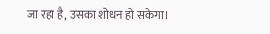जा रहा है, उसका शोधन हो सकेगा।